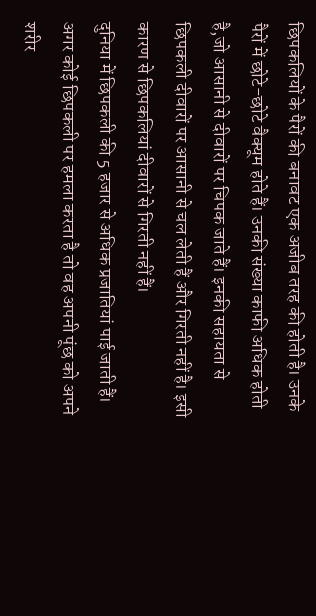छिपकलियों के पैरों की बनावट एक अजीब तरह की होती है। उनके पैरों में छोटे-छोटे वैक्यूम होते हैं। उनकी संख्या काफी अधिक होती है,जो आसानी से दीवारों पर चिपक जाते हैं। इनकी सहायता से छिपकली दीवारों पर आसानी से चल लेती हैं और गिरती नहीं है। इसी कारण से छिपकलियां दीवारों से गिरती नहीं हैं।
दुनिया में छिपकली की 5 हजार से अधिक प्रजातियां पाई जाती हैं। अगर कोई छिपकली पर हमला करता है तो वह अपनी पूंछ को अपने शरीर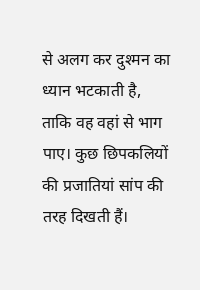से अलग कर दुश्मन का ध्यान भटकाती है, ताकि वह वहां से भाग पाए। कुछ छिपकलियों की प्रजातियां सांप की तरह दिखती हैं।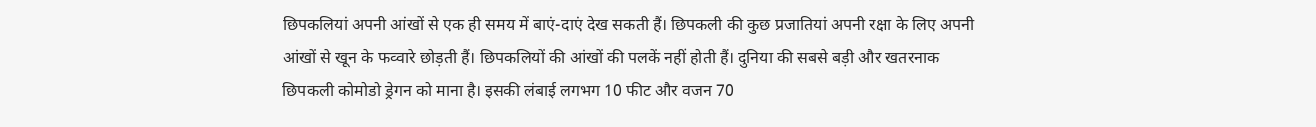छिपकलियां अपनी आंखों से एक ही समय में बाएं-दाएं देख सकती हैं। छिपकली की कुछ प्रजातियां अपनी रक्षा के लिए अपनी आंखों से खून के फव्वारे छोड़ती हैं। छिपकलियों की आंखों की पलकें नहीं होती हैं। दुनिया की सबसे बड़ी और खतरनाक छिपकली कोमोडो ड्रेगन को माना है। इसकी लंबाई लगभग 10 फीट और वजन 70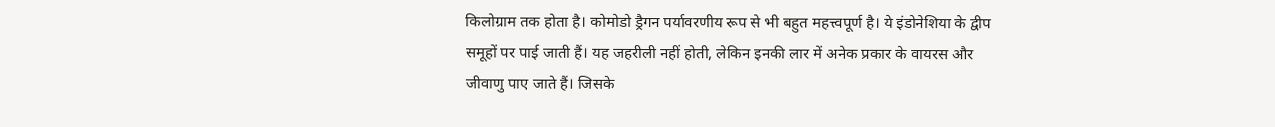किलोग्राम तक होता है। कोमोडो ड्रैगन पर्यावरणीय रूप से भी बहुत महत्त्वपूर्ण है। ये इंडोनेशिया के द्वीप समूहों पर पाई जाती हैं। यह जहरीली नहीं होती, लेकिन इनकी लार में अनेक प्रकार के वायरस और जीवाणु पाए जाते हैं। जिसके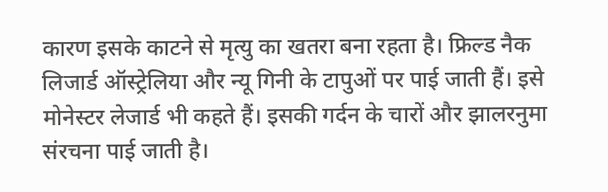कारण इसके काटने से मृत्यु का खतरा बना रहता है। फ्रिल्ड नैक लिजार्ड ऑस्ट्रेलिया और न्यू गिनी के टापुओं पर पाई जाती हैं। इसे मोनेस्टर लेजार्ड भी कहते हैं। इसकी गर्दन के चारों और झालरनुमा संरचना पाई जाती है।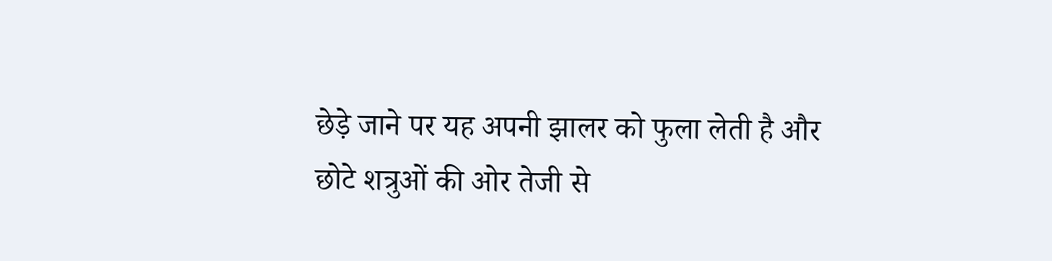छेड़े जाने पर यह अपनी झालर को फुला लेती है और छोटे शत्रुओं की ओर तेजी से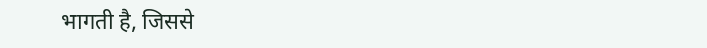भागती है, जिससे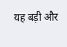यह बड़ी और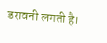डरावनी लगती है।